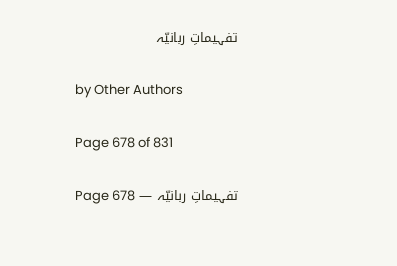تفہیماتِ ربانیّہ

by Other Authors

Page 678 of 831

تفہیماتِ ربانیّہ — Page 678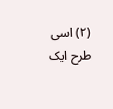(۲) اسی طرح ایک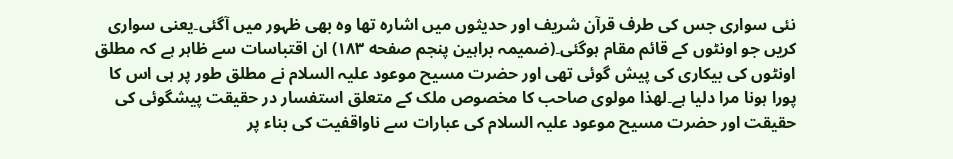نئی سواری جس کی طرف قرآن شریف اور حدیثوں میں اشارہ تھا وہ بھی ظہور میں آگئی۔یعنی سواری کریں جو اونٹوں کے قائم مقام ہوگئی۔(ضمیمہ براہین پنجم صفحه ۱۸۳) ان اقتباسات سے ظاہر ہے کہ مطلق اونٹوں کی بیکاری کی پیش گوئی تھی اور حضرت مسیح موعود علیہ السلام نے مطلق طور پر ہی اس کا پورا ہونا مرا دلیا ہے۔لهذا مولوی صاحب کا مخصوص ملک کے متعلق استفسار در حقیقت پیشگوئی کی حقیقت اور حضرت مسیح موعود علیہ السلام کی عبارات سے ناواقفیت کی بناء پر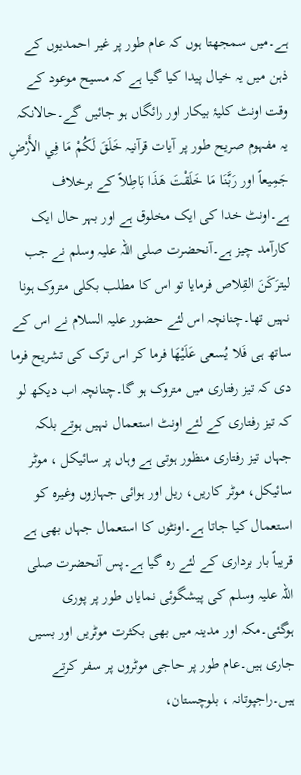ہے۔میں سمجھتا ہوں کہ عام طور پر غیر احمدیوں کے ذہن میں یہ خیال پیدا کیا گیا ہے کہ مسیح موعود کے وقت اونٹ کلیۂ بیکار اور رائگاں ہو جائیں گے۔حالانکہ یہ مفہوم صریح طور پر آیات قرآنیہ خَلَقَ لَكُمْ مَا فِي الأَرْضِ جَمِيعاً اور رَبَّنَا مَا خَلَقْتَ هَذَا بَاطِلاً کے برخلاف ہے۔اونٹ خدا کی ایک مخلوق ہے اور بہر حال ایک کارآمد چیز ہے۔آنحضرت صلی اللہ علیہ وسلم نے جب ليترَكَنَ القِلاص فرمایا تو اس کا مطلب بکلی متروک ہونا نہیں تھا۔چنانچہ اس لئے حضور علیہ السلام نے اس کے ساتھ ہی فَلا يُسعى عَلَيْهَا فرما کر اس ترک کی تشریح فرما دی کہ تیز رفتاری میں متروک ہو گا۔چنانچہ اب دیکھ لو کہ تیز رفتاری کے لئے اونٹ استعمال نہیں ہوتے بلکہ جہاں تیز رفتاری منظور ہوتی ہے وہاں پر سائیکل ، موٹر سائیکل، موٹر کاریں، ریل اور ہوائی جہازوں وغیرہ کو استعمال کیا جاتا ہے۔اونٹوں کا استعمال جہاں بھی ہے قریباً بار برداری کے لئے رہ گیا ہے۔پس آنحضرت صلی اللہ علیہ وسلم کی پیشگوئی نمایاں طور پر پوری ہوگئی۔مکہ اور مدینہ میں بھی بکثرت موٹریں اور بسیں جاری ہیں۔عام طور پر حاجی موٹروں پر سفر کرتے ہیں۔راجپوتانہ ، بلوچستان،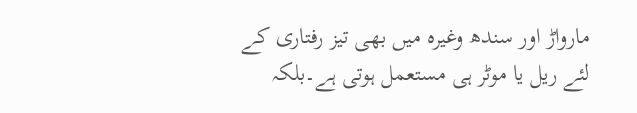مارواڑ اور سندھ وغیرہ میں بھی تیز رفتاری کے لئے ریل یا موٹر ہی مستعمل ہوتی ہے۔بلکہ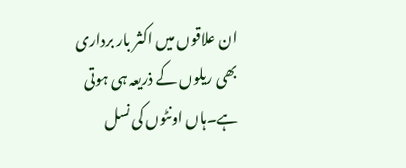ان علاقوں میں اکثر بار برداری بھی ریلوں کے ذریعہ ہی ہوتی ہے۔ہاں اونٹوں کی نسل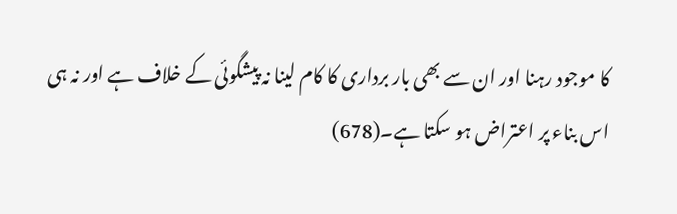کا موجود رہنا اور ان سے بھی بار برداری کا کام لینا نہ پیشگوئی کے خلاف ہے اور نہ ہی اس بناء پر اعتراض ہو سکتا ہے۔(678)